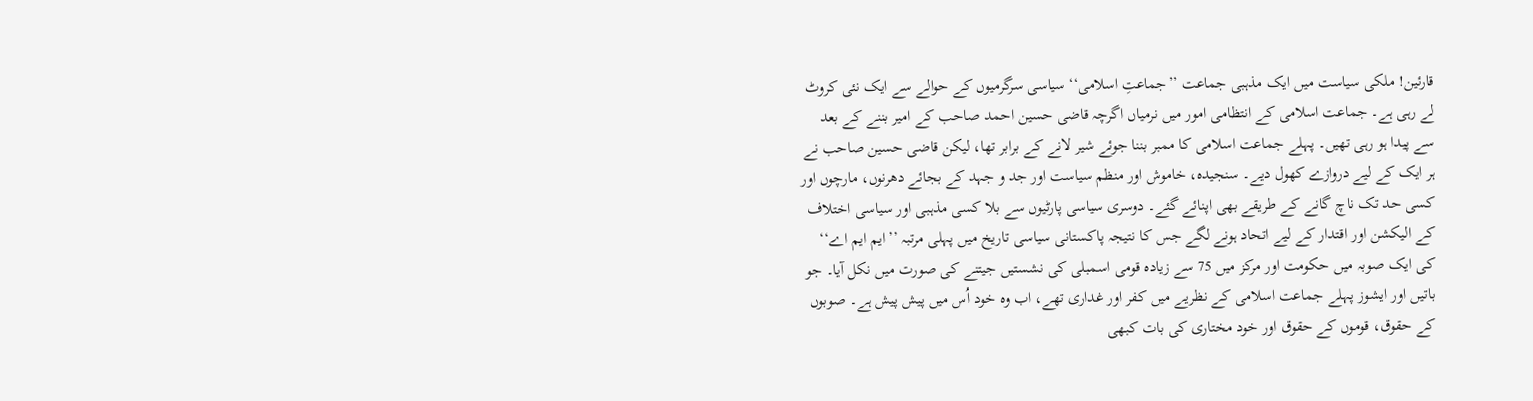قارئین! ملکی سیاست میں ایک مذہبی جماعت ’’جماعتِ اسلامی‘‘ سیاسی سرگرمیوں کے حوالے سے ایک نئی کروٹ لے رہی ہے۔ جماعت اسلامی کے انتظامی امور میں نرمیاں اگرچہ قاضی حسین احمد صاحب کے امیر بننے کے بعد سے پیدا ہو رہی تھیں۔ پہلے جماعت اسلامی کا ممبر بننا جوئے شیر لانے کے برابر تھا، لیکن قاضی حسین صاحب نے ہر ایک کے لیے دروازے کھول دیے۔ سنجیدہ، خاموش اور منظم سیاست اور جد و جہد کے بجائے دھرنوں، مارچوں اور کسی حد تک ناچ گانے کے طریقے بھی اپنائے گئے۔ دوسری سیاسی پارٹیوں سے بلا کسی مذہبی اور سیاسی اختلاف کے الیکشن اور اقتدار کے لیے اتحاد ہونے لگے جس کا نتیجہ پاکستانی سیاسی تاریخ میں پہلی مرتبہ ’’ایم ایم اے‘‘ کی ایک صوبہ میں حکومت اور مرکز میں 75 سے زیادہ قومی اسمبلی کی نشستیں جیتنے کی صورت میں نکل آیا۔ جو باتیں اور ایشوز پہلے جماعت اسلامی کے نظریے میں کفر اور غداری تھے، اب وہ خود اُس میں پیش پیش ہے۔ صوبوں کے حقوق، قوموں کے حقوق اور خود مختاری کی بات کبھی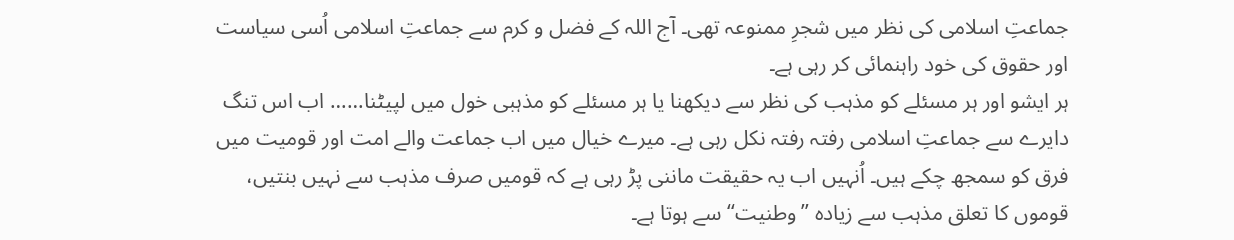جماعتِ اسلامی کی نظر میں شجرِ ممنوعہ تھی۔ آج اللہ کے فضل و کرم سے جماعتِ اسلامی اُسی سیاست اور حقوق کی خود راہنمائی کر رہی ہے۔
ہر ایشو اور ہر مسئلے کو مذہب کی نظر سے دیکھنا یا ہر مسئلے کو مذہبی خول میں لپیٹنا…… اب اس تنگ دایرے سے جماعتِ اسلامی رفتہ رفتہ نکل رہی ہے۔ میرے خیال میں اب جماعت والے امت اور قومیت میں فرق کو سمجھ چکے ہیں۔ اُنہیں اب یہ حقیقت ماننی پڑ رہی ہے کہ قومیں صرف مذہب سے نہیں بنتیں، قوموں کا تعلق مذہب سے زیادہ ’’وطنیت‘‘ سے ہوتا ہے۔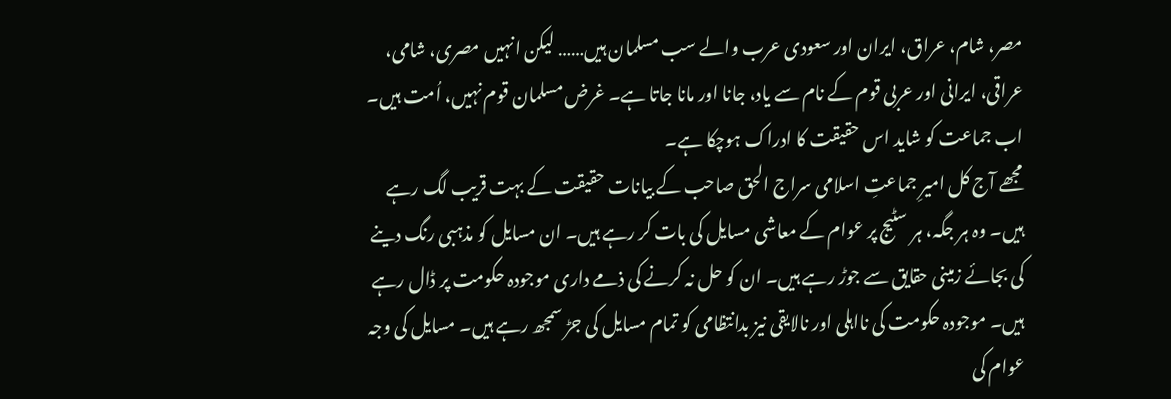مصر، شام، عراق، ایران اور سعودی عرب والے سب مسلمان ہیں…… لیکن انہیں مصری، شامی، عراقی، ایرانی اور عربی قوم کے نام سے یاد، جانا اور مانا جاتا ہے۔ غرض مسلمان قوم نہیں، اُمت ہیں۔ اب جماعت کو شاید اس حقیقت کا ادراک ہوچکا ہے۔
مجھے آج کل امیرِ جماعتِ اسلامی سراج الحق صاحب کے بیانات حقیقت کے بہت قریب لگ رہے ہیں۔ وہ ہر جگہ، ہر سٹیج پر عوام کے معاشی مسایل کی بات کر رہے ہیں۔ ان مسایل کو مذہبی رنگ دینے کی بجائے زمینی حقایق سے جوڑ رہے ہیں۔ ان کو حل نہ کرنے کی ذمے داری موجودہ حکومت پر ڈال رہے ہیں۔ موجودہ حکومت کی نااہلی اور نالایقی نیز بدانتظامی کو تمام مسایل کی جڑ سمجھ رہے ہیں۔ مسایل کی وجہ عوام کی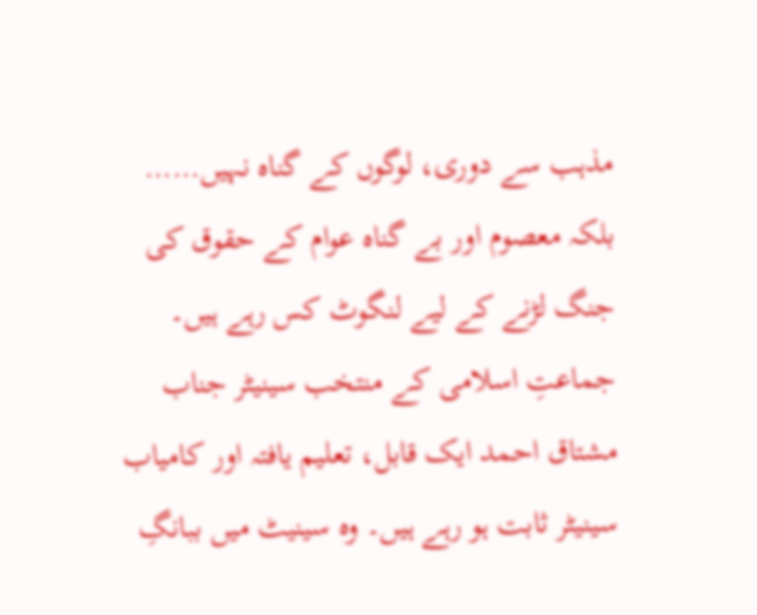مذہب سے دوری، لوگوں کے گناہ نہیں…… بلکہ معصوم اور بے گناہ عوام کے حقوق کی جنگ لڑنے کے لیے لنگوٹ کس رہے ہیں۔
جماعتِ اسلامی کے منتخب سینیٹر جناب مشتاق احمد ایک قابل، تعلیم یافتہ اور کامیاب سینیٹر ثابت ہو رہے ہیں۔ وہ سینیٹ میں ببانگِ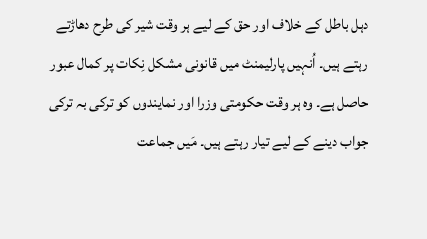دہل باطل کے خلاف اور حق کے لیے ہر وقت شیر کی طرح دھاڑتے رہتے ہیں۔ اُنہیں پارلیمنٹ میں قانونی مشکل نِکات پر کمال عبور حاصل ہے۔ وہ ہر وقت حکومتی وزرا اور نمایندوں کو ترکی بہ ترکی جواب دینے کے لیے تیار رہتے ہیں۔ مَیں جماعت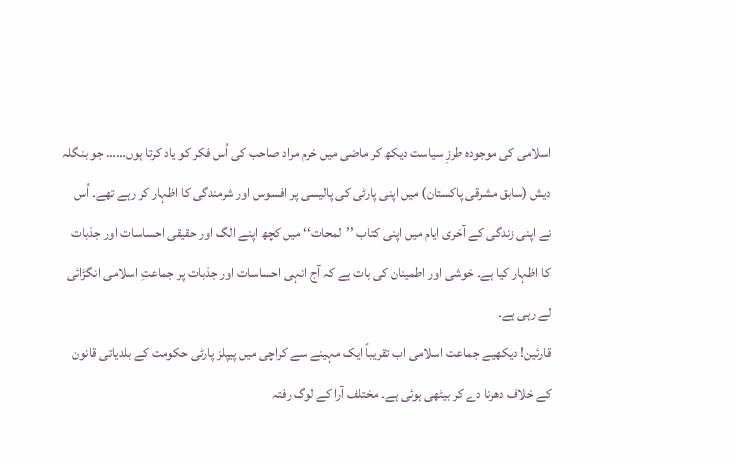اسلامی کی موجودہ طرزِ سیاست دیکھ کر ماضی میں خرم مراد صاحب کی اُس فکر کو یاد کرتا ہوں…… جو بنگلہ دیش (سابق مشرقی پاکستان) میں اپنی پارٹی کی پالیسی پر افسوس اور شرمندگی کا اظہار کر رہے تھے۔ اُس نے اپنی زندگی کے آخری ایام میں اپنی کتاب ’’لمحات‘‘ میں کچھ اپنے الگ اور حقیقی احساسات اور جذبات کا اظہار کیا ہے۔ خوشی اور اطمینان کی بات ہے کہ آج انہی احساسات اور جذبات پر جماعتِ اسلامی انگڑائی لے رہی ہے۔
قارئین! دیکھیے جماعت اسلامی اب تقریباً ایک مہینے سے کراچی میں پیپلز پارٹی حکومت کے بلدیاتی قانون کے خلاف دھرنا دے کر بیٹھی ہوئی ہے۔ مختلف آرا کے لوگ رفتہ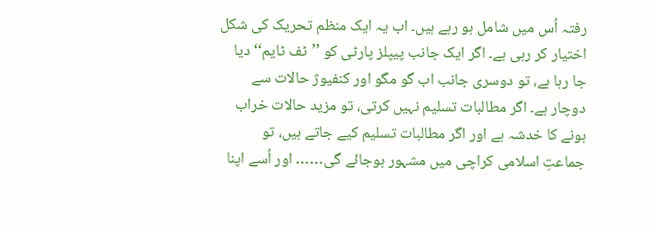رفتہ اُس میں شامل ہو رہے ہیں۔ اب یہ ایک منظم تحریک کی شکل اختیار کر رہی ہے۔ اگر ایک جانب پیپلز پارٹی کو ’’ٹف ٹایم‘‘ دیا جا رہا ہے، تو دوسری جانب اب گو مگو اور کنفیوژ حالات سے دوچار ہے۔ اگر مطالبات تسلیم نہیں کرتی، تو مزید حالات خراب ہونے کا خدشہ ہے اور اگر مطالبات تسلیم کیے جاتے ہیں، تو جماعتِ اسلامی کراچی میں مشہور ہوجائے گی…… اور اُسے اپنا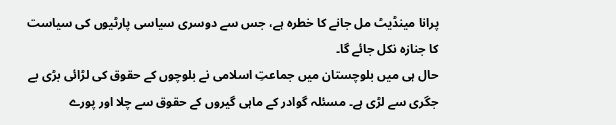پرانا مینڈیٹ مل جانے کا خطرہ ہے، جس سے دوسری سیاسی پارٹیوں کی سیاست کا جنازہ نکل جائے گا۔
حال ہی میں بلوچستان میں جماعتِ اسلامی نے بلوچوں کے حقوق کی لڑائی بڑی بے جگری سے لڑی ہے۔ مسئلہ گوادر کے ماہی گیروں کے حقوق سے چلا اور پورے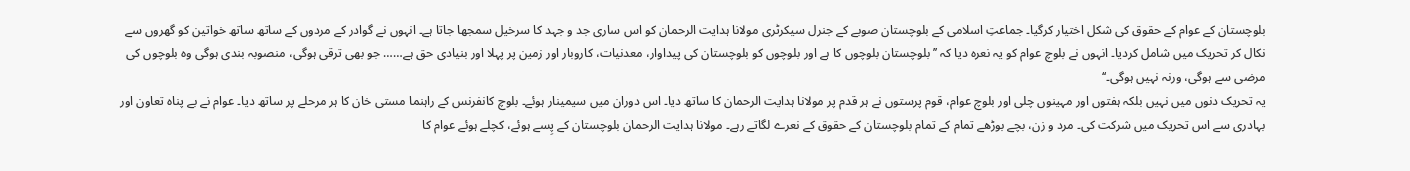بلوچستان کے عوام کے حقوق کی شکل اختیار کرگیا۔ جماعتِ اسلامی کے بلوچستان صوبے کے جنرل سیکرٹری مولانا ہدایت الرحمان کو اس ساری جد و جہد کا سرخیل سمجھا جاتا ہے۔ انہوں نے گوادر کے مردوں کے ساتھ ساتھ خواتین کو گھروں سے نکال کر تحریک میں شامل کردیا۔ انہوں نے بلوچ عوام کو یہ نعرہ دیا کہ ’’بلوچستان بلوچوں کا ہے اور بلوچوں کو بلوچستان کی پیداوار، معدنیات، کاروبار اور زمین پر پہلا اور بنیادی حق ہے…… جو بھی ترقی ہوگی، منصوبہ بندی ہوگی وہ بلوچوں کی مرضی سے ہوگی، ورنہ نہیں ہوگی۔‘‘
یہ تحریک دنوں میں نہیں بلکہ ہفتوں اور مہینوں چلی اور بلوچ عوام، قوم پرستوں نے ہر قدم پر مولانا ہدایت الرحمان کا ساتھ دیا۔ اس دوران میں سیمینار ہوئے۔ بلوچ کانفرنس کے راہنما مستی خان کا ہر مرحلے پر ساتھ دیا۔ عوام نے بے پناہ تعاون اور بہادری سے اس تحریک میں شرکت کی۔ مرد و زن، بچے بوڑھے تمام کے تمام بلوچستان کے حقوق کے نعرے لگاتے رہے۔ مولانا ہدایت الرحمان بلوچستان کے پِسے ہوئے، کچلے ہوئے عوام کا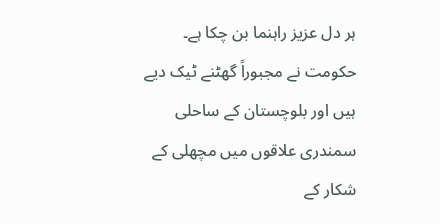ہر دل عزیز راہنما بن چکا ہے۔ حکومت نے مجبوراً گھٹنے ٹیک دیے ہیں اور بلوچستان کے ساحلی سمندری علاقوں میں مچھلی کے شکار کے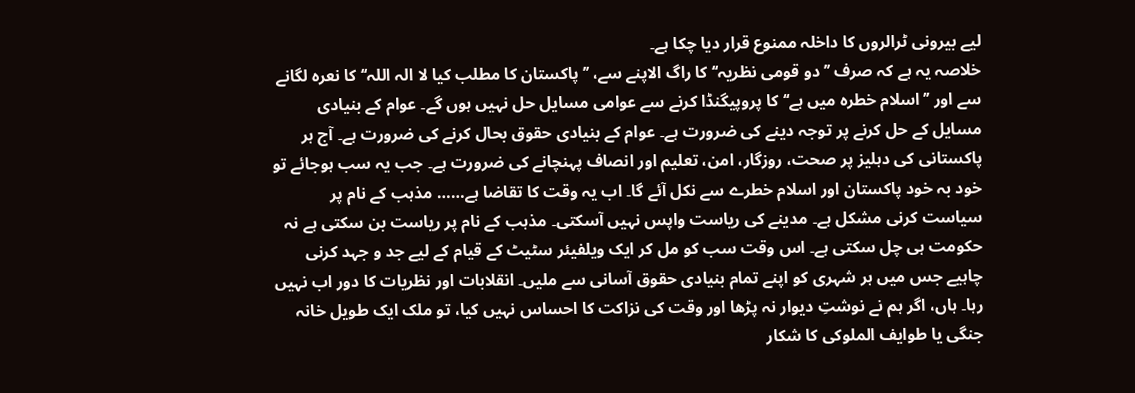لیے بیرونی ٹرالروں کا داخلہ ممنوع قرار دیا چکا ہے۔
خلاصہ یہ ہے کہ صرف ’’دو قومی نظریہ‘‘ کا راگ الاپنے سے، ’’پاکستان کا مطلب کیا لا الہ اللہ‘‘ کا نعرہ لگانے سے اور ’’اسلام خطرہ میں ہے‘‘ کا پروپیگنڈا کرنے سے عوامی مسایل حل نہیں ہوں گے۔ عوام کے بنیادی مسایل کے حل کرنے پر توجہ دینے کی ضرورت ہے۔ عوام کے بنیادی حقوق بحال کرنے کی ضرورت ہے۔ آج ہر پاکستانی کی دہلیز پر صحت، روزگار، امن، تعلیم اور انصاف پہنچانے کی ضرورت ہے۔ جب یہ سب ہوجائے تو خود بہ خود پاکستان اور اسلام خطرے سے نکل آئے گا۔ اب یہ وقت کا تقاضا ہے…… مذہب کے نام پر سیاست کرنی مشکل ہے۔ مدینے کی ریاست واپس نہیں آسکتی۔ مذہب کے نام پر ریاست بن سکتی ہے نہ حکومت ہی چل سکتی ہے۔ اس وقت سب کو مل کر ایک ویلفیئر سٹیٹ کے قیام کے لیے جد و جہد کرنی چاہیے جس میں ہر شہری کو اپنے تمام بنیادی حقوق آسانی سے ملیں۔ انقلابات اور نظریات کا دور اب نہیں رہا۔ ہاں، اگر ہم نے نوشتِ دیوار نہ پڑھا اور وقت کی نزاکت کا احساس نہیں کیا، تو ملک ایک طویل خانہ جنگی یا طوایف الملوکی کا شکار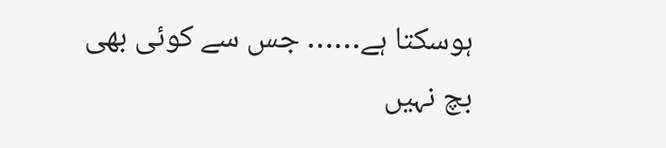ہوسکتا ہے…… جس سے کوئی بھی بچ نہیں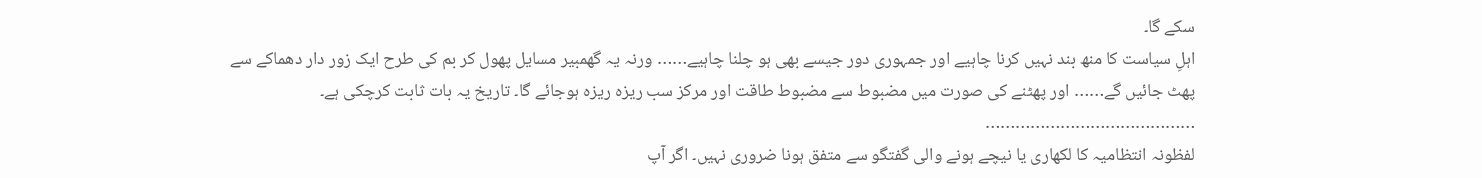سکے گا۔
اہلِ سیاست کا منھ بند نہیں کرنا چاہیے اور جمہوری دور جیسے بھی ہو چلنا چاہیے…… ورنہ یہ گھمبیر مسایل پھول کر بم کی طرح ایک زور دار دھماکے سے پھٹ جائیں گے…… اور پھٹنے کی صورت میں مضبوط سے مضبوط طاقت اور مرکز سب ریزہ ریزہ ہوجائے گا۔ تاریخ یہ بات ثابت کرچکی ہے۔
……………………………………
لفظونہ انتظامیہ کا لکھاری یا نیچے ہونے والی گفتگو سے متفق ہونا ضروری نہیں۔ اگر آپ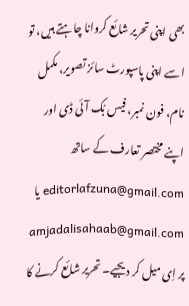بھی اپنی تحریر شائع کروانا چاہتے ہیں، تو اسے اپنی پاسپورٹ سائز تصویر، مکمل نام، فون نمبر، فیس بُک آئی ڈی اور اپنے مختصر تعارف کے ساتھ editorlafzuna@gmail.com یا amjadalisahaab@gmail.com پر اِی میل کر دیجیے۔ تحریر شائع کرنے کا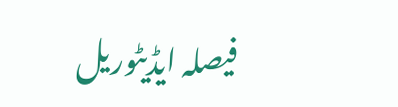فیصلہ ایڈیٹوریل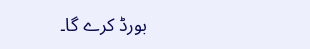بورڈ کرے گا۔